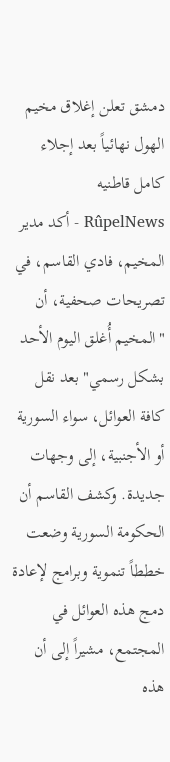دمشق تعلن إغلاق مخيم الهول نهائياً بعد إجلاء كامل قاطنيه
RûpelNews - أكد مدير المخيم، فادي القاسم، في تصريحات صحفية، أن "المخيم أُغلق اليوم الأحد بشكل رسمي" بعد نقل كافة العوائل، سواء السورية أو الأجنبية، إلى وجهات جديدة. وكشف القاسم أن الحكومة السورية وضعت خططاً تنموية وبرامج لإعادة دمج هذه العوائل في المجتمع، مشيراً إلى أن هذه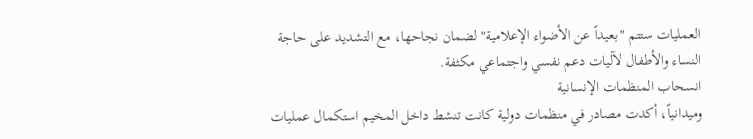العمليات ستتم "بعيداً عن الأضواء الإعلامية" لضمان نجاحها، مع التشديد على حاجة النساء والأطفال لآليات دعم نفسي واجتماعي مكثفة.
انسحاب المنظمات الإنسانية
وميدانياً، أكدت مصادر في منظمات دولية كانت تنشط داخل المخيم استكمال عمليات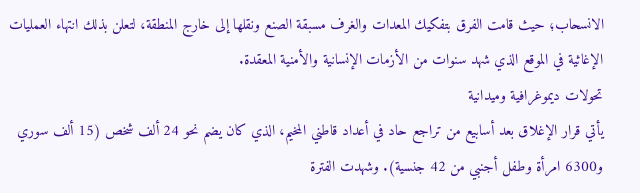الانسحاب؛ حيث قامت الفرق بتفكيك المعدات والغرف مسبقة الصنع ونقلها إلى خارج المنطقة، لتعلن بذلك انتهاء العمليات الإغاثية في الموقع الذي شهد سنوات من الأزمات الإنسانية والأمنية المعقدة.
تحولات ديموغرافية وميدانية
يأتي قرار الإغلاق بعد أسابيع من تراجع حاد في أعداد قاطني المخيم، الذي كان يضم نحو 24 ألف شخص (15 ألف سوري و6300 امرأة وطفل أجنبي من 42 جنسية). وشهدت الفترة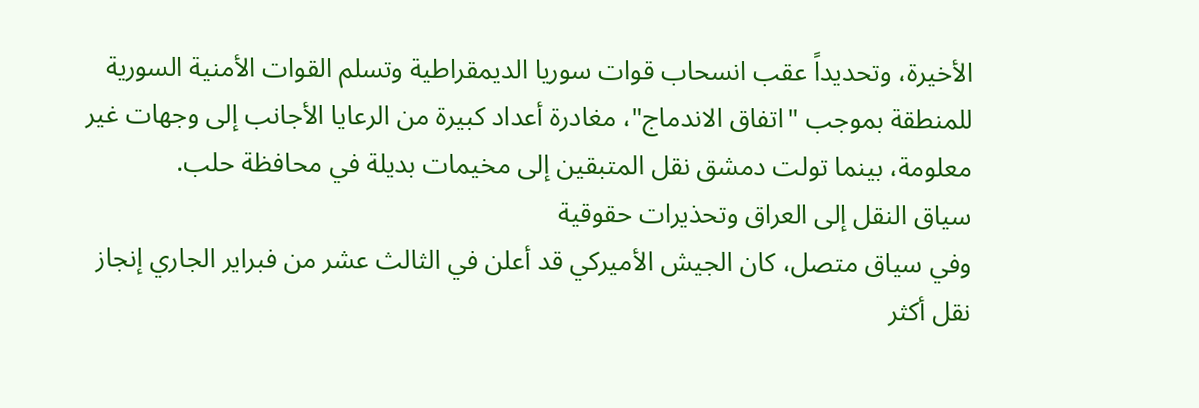الأخيرة، وتحديداً عقب انسحاب قوات سوريا الديمقراطية وتسلم القوات الأمنية السورية للمنطقة بموجب "اتفاق الاندماج"، مغادرة أعداد كبيرة من الرعايا الأجانب إلى وجهات غير معلومة، بينما تولت دمشق نقل المتبقين إلى مخيمات بديلة في محافظة حلب.
سياق النقل إلى العراق وتحذيرات حقوقية
وفي سياق متصل، كان الجيش الأميركي قد أعلن في الثالث عشر من فبراير الجاري إنجاز نقل أكثر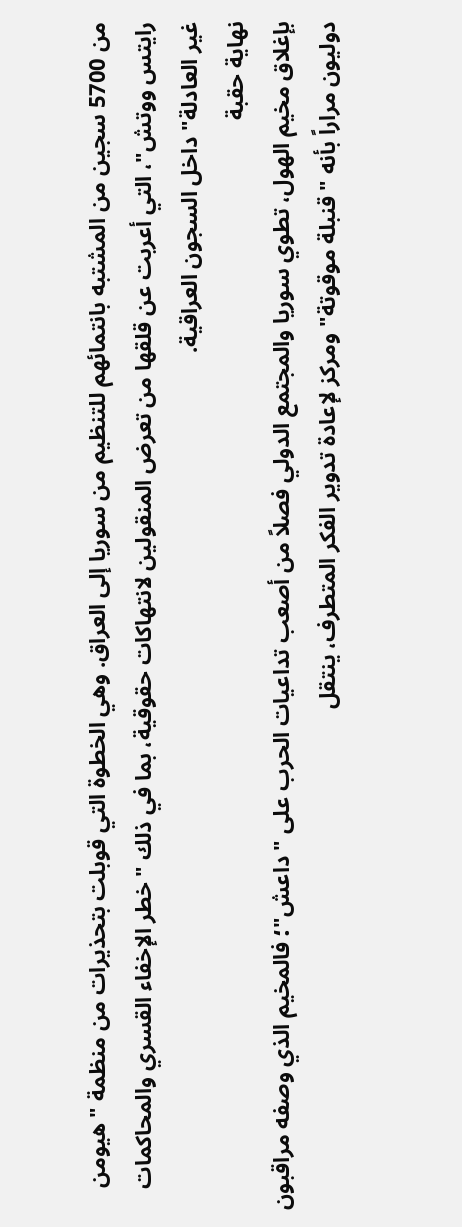من 5700 سجين من المشتبه بانتمائهم للتنظيم من سوريا إلى العراق. وهي الخطوة التي قوبلت بتحذيرات من منظمة "هيومن رايتس ووتش"، التي أعربت عن قلقها من تعرض المنقولين لانتهاكات حقوقية، بما في ذلك "خطر الإخفاء القسري والمحاكمات غير العادلة" داخل السجون العراقية.
نهاية حقبة
بإغلاق مخيم الهول، تطوي سوريا والمجتمع الدولي فصلاً من أصعب تداعيات الحرب على "داعش"؛ فالمخيم الذي وصفه مراقبون دوليون مراراً بأنه "قنبلة موقوتة" ومركز لإعادة تدوير الفكر المتطرف، ينتقل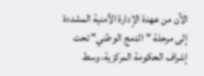الآن من عهدة الإدارة الأمنية المشددة إلى مرحلة "الدمج الوطني" تحت إشراف الحكومة المركزية، وسط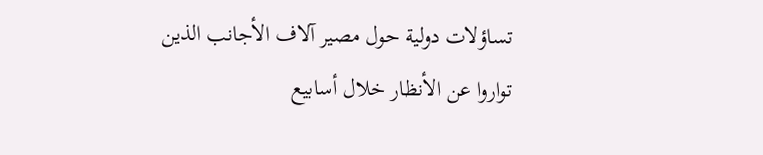تساؤلات دولية حول مصير آلاف الأجانب الذين تواروا عن الأنظار خلال أسابيع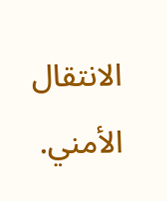الانتقال الأمني.